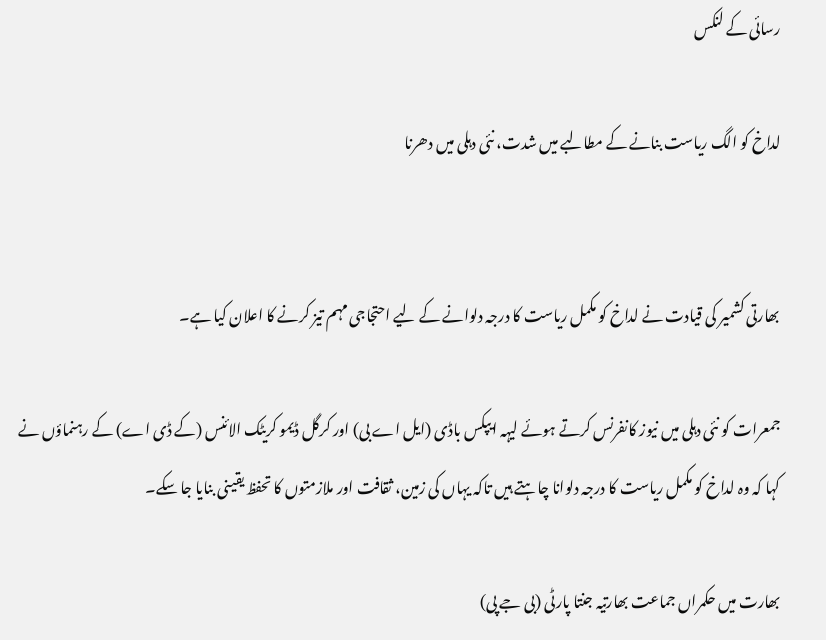رسائی کے لنکس

لداخ کو الگ ریاست بنانے کے مطالبے میں شدت، نئی دہلی میں دھرنا


بھارتی کشمیر کی قیادت نے لداخ کو مکمل ریاست کا درجہ دلوانے کے لیے احتجاجی مہم تیز کرنے کا اعلان کیا ہے۔

جمعرات کو نئی دہلی میں نیوز کانفرنس کرتے ہوئے لیہہ ایپکس باڈی (ایل اے بی) اور کرگل ڈیمو کریٹک الائنس (کے ڈی اے) کے رہنماؤں نے کہا کہ وہ لداخ کو مکمل ریاست کا درجہ دلوانا چاہتے ہیں تاکہ یہاں کی زمین، ثقافت اور ملازمتوں کا تحفظ یقینی بنایا جا سکے۔

بھارت میں حکمراں جماعت بھارتیہ جنتا پارٹی (بی جے پی)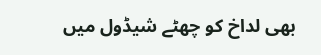بھی لداخ کو چھٹے شیڈول میں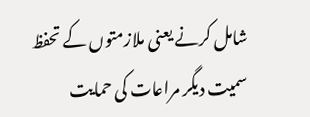شامل کرنے یعنی ملازمتوں کے تحفظ سمیت دیگر مراعات کی حمایت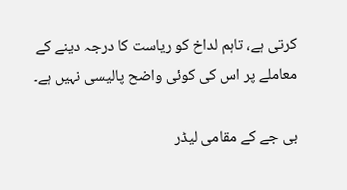کرتی ہے، تاہم لداخ کو ریاست کا درجہ دینے کے معاملے پر اس کی کوئی واضح پالیسی نہیں ہے۔

بی جے کے مقامی لیڈر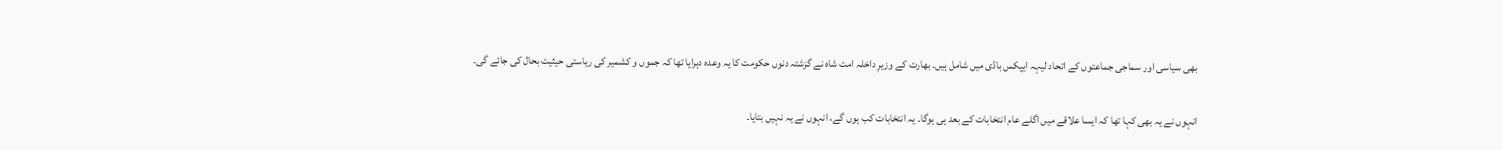بھی سیاسی اور سماجی جماعتوں کے اتحاد لیہہ ایپکس باڈی میں شامل ہیں۔ بھارت کے وزیرِ داخلہ امت شاہ نے گزشتہ دنوں حکومت کا یہ وعدہ دہرایا تھا کہ جموں و کشمیر کی ریاستی حیثیت بحال کی جائے گی۔

انہوں نے یہ بھی کہا تھا کہ ایسا علاقے میں اگلے عام انتخابات کے بعد ہی ہوگا۔ یہ انتخابات کب ہوں گے، انہوں نے یہ نہیں بتایا۔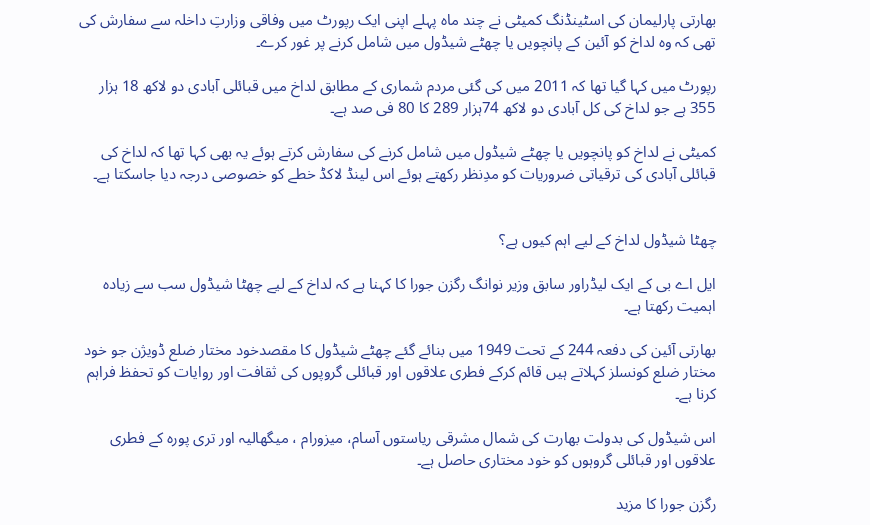بھارتی پارلیمان کی اسٹینڈنگ کمیٹی نے چند ماہ پہلے اپنی ایک رپورٹ میں وفاقی وزارتِ داخلہ سے سفارش کی تھی کہ وہ لداخ کو آئین کے پانچویں یا چھٹے شیڈول میں شامل کرنے پر غور کرے۔

رپورٹ میں کہا گیا تھا کہ 2011 میں کی گئی مردم شماری کے مطابق لداخ میں قبائلی آبادی دو لاکھ 18 ہزار 355 ہے جو لداخ کی کل آبادی دو لاکھ 74ہزار 289 کا 80 فی صد ہے۔

کمیٹی نے لداخ کو پانچویں یا چھٹے شیڈول میں شامل کرنے کی سفارش کرتے ہوئے یہ بھی کہا تھا کہ لداخ کی قبائلی آبادی کی ترقیاتی ضروریات کو مدِنظر رکھتے ہوئے اس لینڈ لاکڈ خطے کو خصوصی درجہ دیا جاسکتا ہے۔


چھٹا شیڈول لداخ کے لیے اہم کیوں ہے؟

ایل اے بی کے ایک لیڈراور سابق وزیر نوانگ رگزن جورا کا کہنا ہے کہ لداخ کے لیے چھٹا شیڈول سب سے زیادہ اہمیت رکھتا ہے۔

بھارتی آئین کی دفعہ 244 کے تحت 1949 میں بنائے گئے چھٹے شیڈول کا مقصدخود مختار ضلع ڈویژن جو خود مختار ضلع کونسلز کہلاتے ہیں قائم کرکے فطری علاقوں اور قبائلی گروپوں کی ثقافت اور روایات کو تحفظ فراہم کرنا ہے۔

اس شیڈول کی بدولت بھارت کی شمال مشرقی ریاستوں آسام، میزورام ، میگھالیہ اور تری پورہ کے فطری علاقوں اور قبائلی گروہوں کو خود مختاری حاصل ہے۔

رگزن جورا کا مزید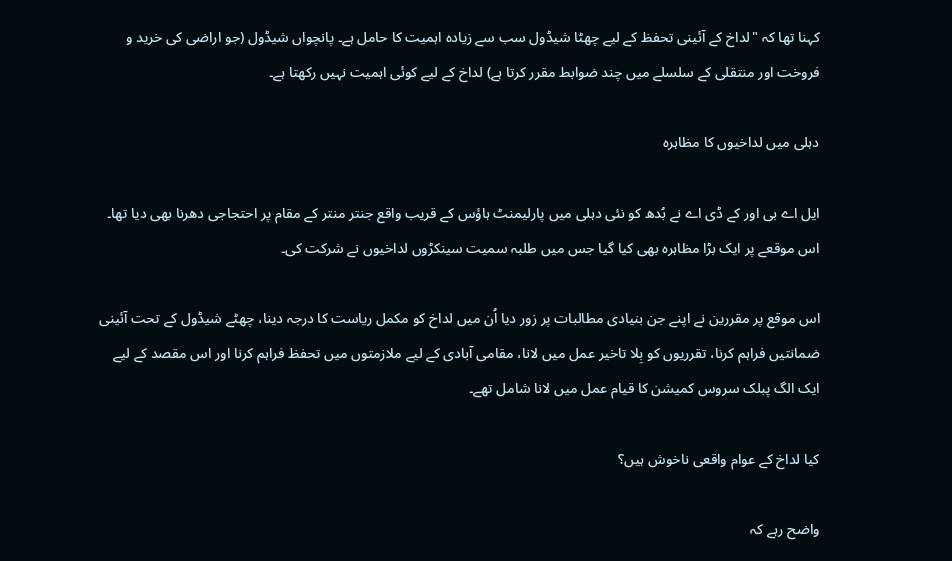کہنا تھا کہ "لداخ کے آئینی تحفظ کے لیے چھٹا شیڈول سب سے زیادہ اہمیت کا حامل ہے۔ پانچواں شیڈول (جو اراضی کی خرید و فروخت اور منتقلی کے سلسلے میں چند ضوابط مقرر کرتا ہے) لداخ کے لیے کوئی اہمیت نہیں رکھتا ہے۔

دہلی میں لداخیوں کا مظاہرہ

ایل اے بی اور کے ڈی اے نے بُدھ کو نئی دہلی میں پارلیمنٹ ہاؤس کے قریب واقع جنتر منتر کے مقام پر احتجاجی دھرنا بھی دیا تھا۔ اس موقعے پر ایک بڑا مظاہرہ بھی کیا گیا جس میں طلبہ سمیت سینکڑوں لداخیوں نے شرکت کی۔

اس موقع پر مقررین نے اپنے جن بنیادی مطالبات پر زور دیا اُن میں لداخ کو مکمل ریاست کا درجہ دینا، چھٹے شیڈول کے تحت آئینی ضمانتیں فراہم کرنا، تقرریوں کو بِلا تاخیر عمل میں لانا، مقامی آبادی کے لیے ملازمتوں میں تحفظ فراہم کرنا اور اس مقصد کے لیے ایک الگ پبلک سروس کمیشن کا قیام عمل میں لانا شامل تھے۔

کیا لداخ کے عوام واقعی ناخوش ہیں؟

واضح رہے کہ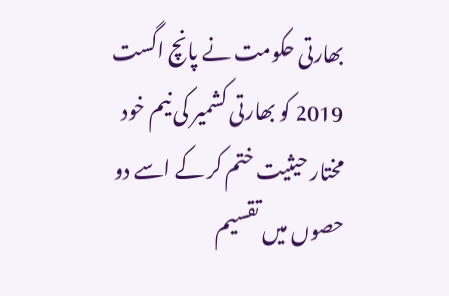بھارتی حکومت نے پانچ اگست 2019 کو بھارتی کشمیر کی نیم خود مختار حیثیت ختم کر کے اسے دو حصوں میں تقسیم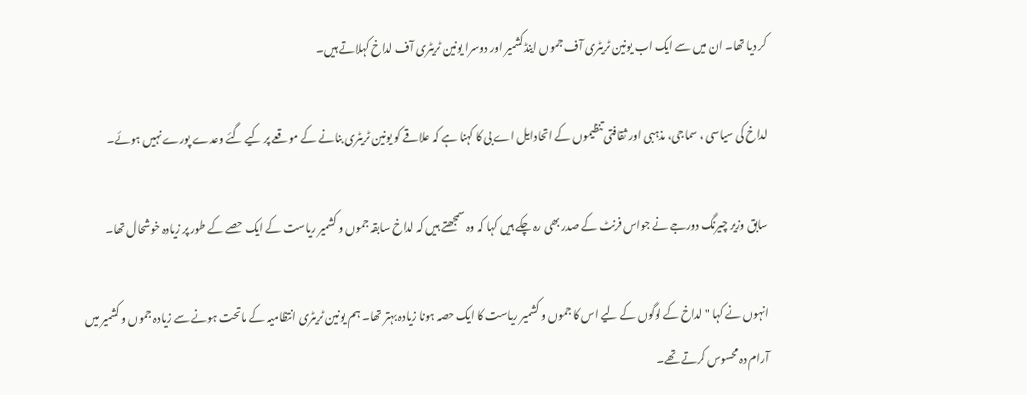کر دیا تھا۔ ان میں سے ایک اب یونین ٹریٹری آف جموں اینڈکشمیر اور دوسرا یونین ٹریٹری آف لداخ کہلاتے ہیں۔

لداخ کی سیاسی ، سماجی، مذہبی اور ثقافتی تنظیموں کے اتحادایل اے بی کا کہنا ہے کہ علاقے کو یونین ٹریٹری بنانے کے موقعے پر کیے گئے وعدے پورے نہیں ہوئے۔

سابق وزیر چیرنگ دورجے نے جواس فرنٹ کے صدر بھی رہ چکے ہیں کہا کہ وہ سمجھتے ہیں کہ لداخ سابقہ جموں و کشمیر ریاست کے ایک حصے کے طور پر زیادہ خوشحال تھا۔

انہوں نے کہا "لداخ کے لوگوں کے لیے اس کا جموں و کشمیر ریاست کا ایک حصہ ہونا زیادہ بہتر تھا۔ ہم یونین ٹریٹری انتظامیہ کے ماتحت ہونے سے زیادہ جموں و کشمیر میں آرام دہ محسوس کرتے تھے۔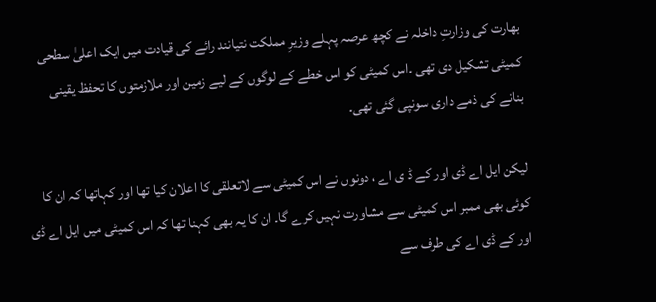بھارت کی وزارتِ داخلہ نے کچھ عرصہ پہلے وزیرِ مملکت نتیانند رائے کی قیادت میں ایک اعلیٰ سطحی کمیٹی تشکیل دی تھی ۔اس کمیٹی کو اس خطے کے لوگوں کے لیے زمین اور ملازمتوں کا تحفظ یقینی بنانے کی ذمے داری سونپی گئی تھی۔

لیکن ایل اے ڈی اور کے ڈ ی اے ، دونوں نے اس کمیٹی سے لاتعلقی کا اعلان کیا تھا اور کہاتھا کہ ان کا کوئی بھی ممبر اس کمیٹی سے مشاورت نہیں کرے گا۔ ان کا یہ بھی کہنا تھا کہ اس کمیٹی میں ایل اے ڈی اور کے ڈی اے کی طرف سے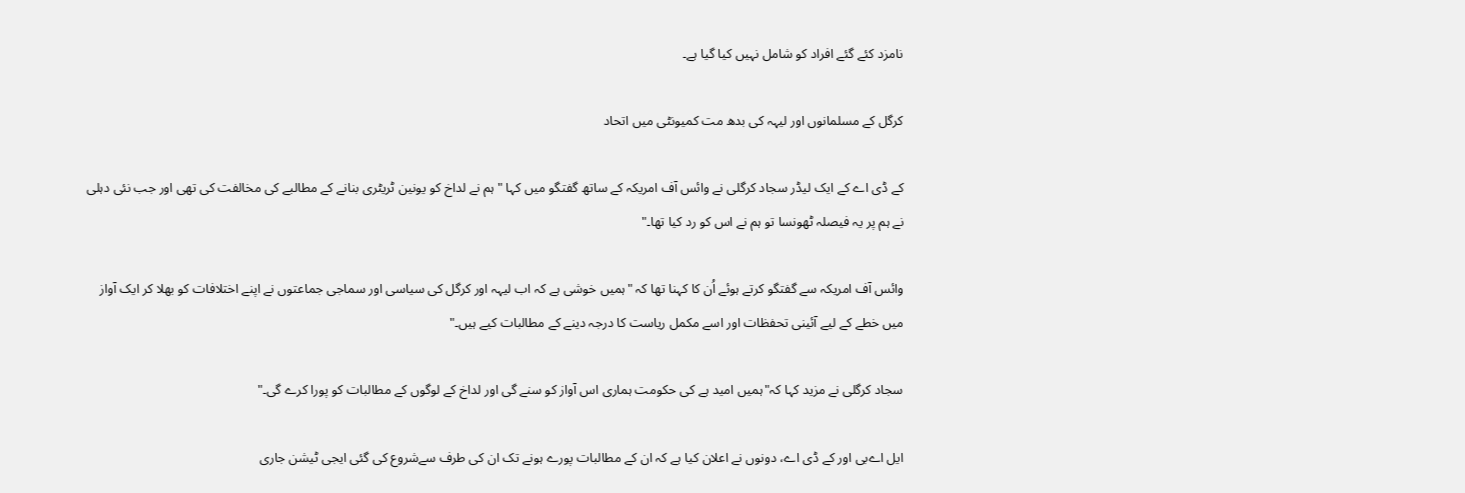نامزد کئے گئے افراد کو شامل نہیں کیا گیا ہے۔

کرگل کے مسلمانوں اور لیہہ کی بدھ مت کمیونٹی میں اتحاد

کے ڈی اے کے ایک لیڈر سجاد کرگلی نے وائس آف امریکہ کے ساتھ گفتگو میں کہا " ہم نے لداخ کو یونین ٹریٹری بنانے کے مطالبے کی مخالفت کی تھی اور جب نئی دہلی نے ہم پر یہ فیصلہ ٹھونسا تو ہم نے اس کو رد کیا تھا۔"

وائس آف امریکہ سے گفتگو کرتے ہوئے اُن کا کہنا تھا کہ "ہمیں خوشی ہے کہ اب لیہہ اور کرگل کی سیاسی اور سماجی جماعتوں نے اپنے اختلافات کو بھلا کر ایک آواز میں خطے کے لیے آئینی تحفظات اور اسے مکمل ریاست کا درجہ دینے کے مطالبات کیے ہیں۔"

سجاد کرگلی نے مزید کہا کہ"ہمیں امید ہے کی حکومت ہماری اس آواز کو سنے گی اور لداخ کے لوگوں کے مطالبات کو پورا کرے گی۔"

ایل اےبی اور کے ڈی اے، دونوں نے اعلان کیا ہے کہ ان کے مطالبات پورے ہونے تک ان کی طرف سےشروع کی گئی ایجی ٹیشن جاری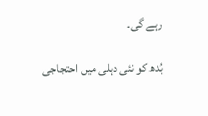رہے گی۔

بُدھ کو نئی دہلی میں احتجاجی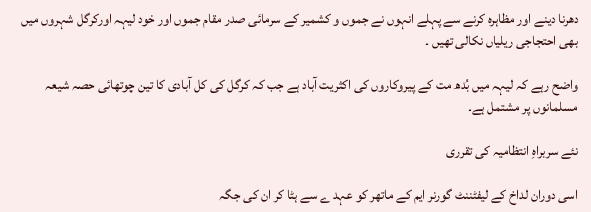دھرنا دینے اور مظاہرہ کرنے سے پہلے انہوں نے جموں و کشمیر کے سرمائی صدر مقام جموں اور خود لیہہ اورکرگل شہروں میں بھی احتجاجی ریلیاں نکالی تھیں ۔

واضح رہے کہ لیہہ میں بُدھ مت کے پیروکاروں کی اکثریت آباد ہے جب کہ کرگل کی کل آبادی کا تین چوتھائی حصہ شیعہ مسلمانوں پر مشتمل ہے۔

نئے سربراہِ انتظامیہ کی تقرری

اسی دوران لداخ کے لیفٹننٹ گورنر ایم کے ماتھر کو عہد ے سے ہٹا کر ان کی جگہ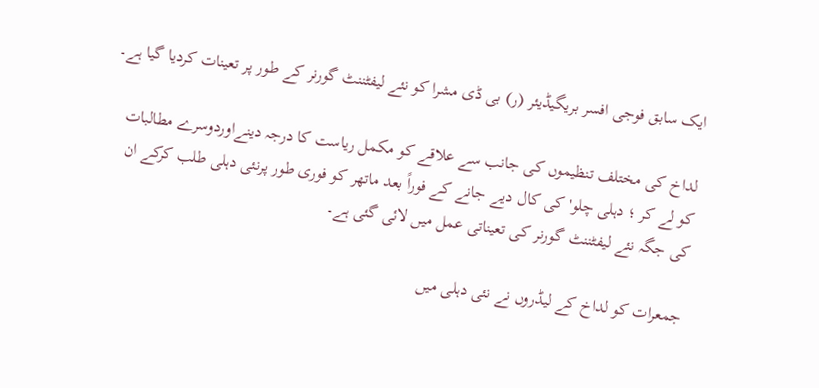ایک سابق فوجی افسر بریگیڈیئر (ر) بی ڈی مشرا کو نئے لیفٹننٹ گورنر کے طور پر تعینات کردیا گیا ہے۔

لداخ کی مختلف تنظیموں کی جانب سے علاقے کو مکمل ریاست کا درجہ دینےاوردوسرے مطالبات کو لے کر ؛ دہلی چلو' کی کال دیے جانے کے فوراً بعد ماتھر کو فوری طور پرنئی دہلی طلب کرکے ان کی جگہ نئے لیفٹننٹ گورنر کی تعیناتی عمل میں لائی گئی ہے۔

جمعرات کو لداخ کے لیڈروں نے نئی دہلی میں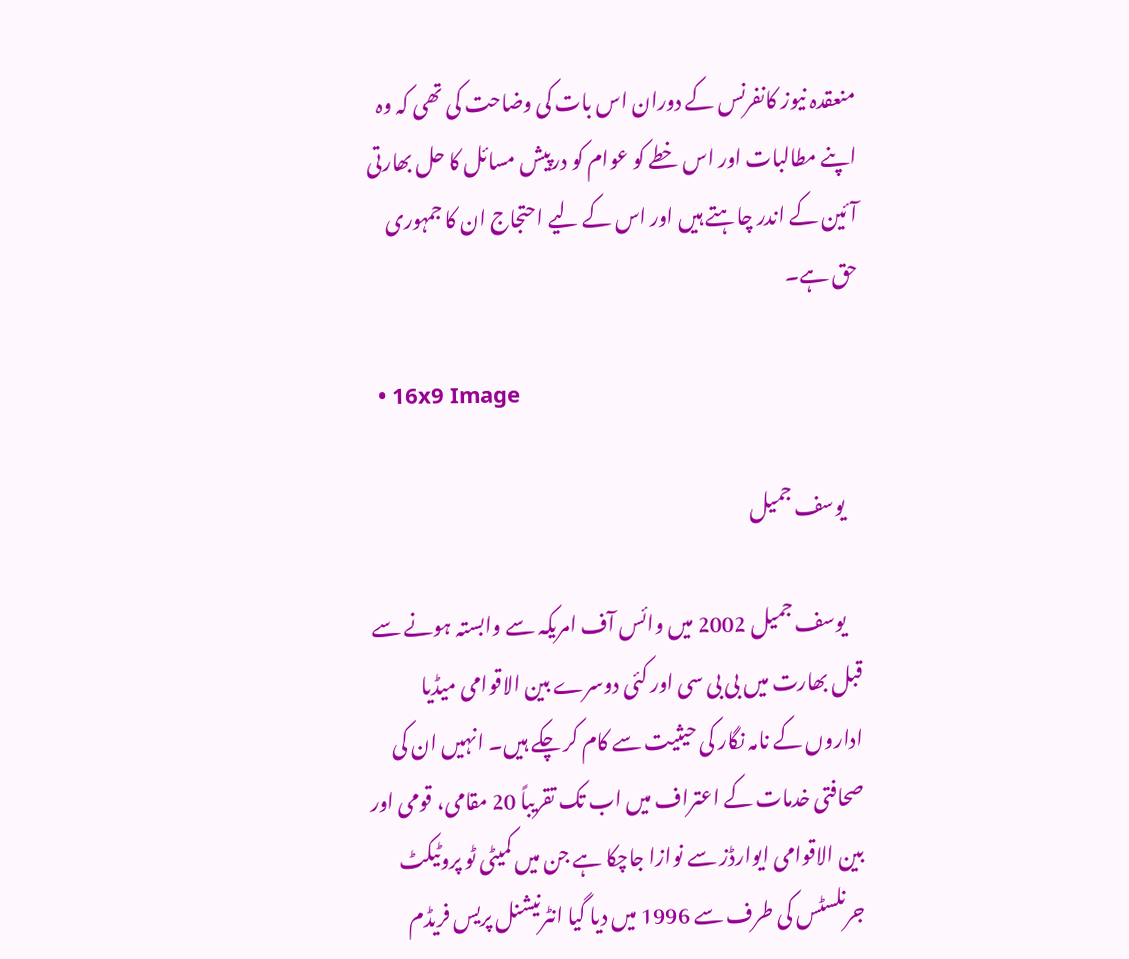منعقدہ نیوز کانفرنس کے دوران اس بات کی وضاحت کی تھی کہ وہ اپنے مطالبات اور اس خطے کو عوام کو درپیش مسائل کا حل بھارتی آئین کے اندر چاہتے ہیں اور اس کے لیے احتجاج ان کا جمہوری حق ہے۔

  • 16x9 Image

    یوسف جمیل

    یوسف جمیل 2002 میں وائس آف امریکہ سے وابستہ ہونے سے قبل بھارت میں بی بی سی اور کئی دوسرے بین الاقوامی میڈیا اداروں کے نامہ نگار کی حیثیت سے کام کر چکے ہیں۔ انہیں ان کی صحافتی خدمات کے اعتراف میں اب تک تقریباً 20 مقامی، قومی اور بین الاقوامی ایوارڈز سے نوازا جاچکا ہے جن میں کمیٹی ٹو پروٹیکٹ جرنلسٹس کی طرف سے 1996 میں دیا گیا انٹرنیشنل پریس فریڈم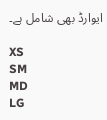ایوارڈ بھی شامل ہے۔

XS
SM
MD
LG